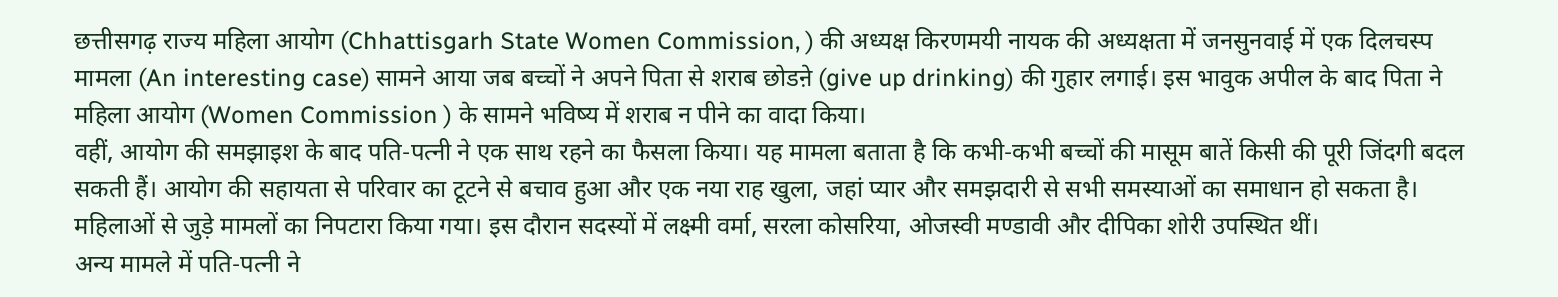छत्तीसगढ़ राज्य महिला आयोग (Chhattisgarh State Women Commission, ) की अध्यक्ष किरणमयी नायक की अध्यक्षता में जनसुनवाई में एक दिलचस्प मामला (An interesting case) सामने आया जब बच्चों ने अपने पिता से शराब छोडऩे (give up drinking) की गुहार लगाई। इस भावुक अपील के बाद पिता ने महिला आयोग (Women Commission ) के सामने भविष्य में शराब न पीने का वादा किया।
वहीं, आयोग की समझाइश के बाद पति-पत्नी ने एक साथ रहने का फैसला किया। यह मामला बताता है कि कभी-कभी बच्चों की मासूम बातें किसी की पूरी जिंदगी बदल सकती हैं। आयोग की सहायता से परिवार का टूटने से बचाव हुआ और एक नया राह खुला, जहां प्यार और समझदारी से सभी समस्याओं का समाधान हो सकता है। महिलाओं से जुड़े मामलों का निपटारा किया गया। इस दौरान सदस्यों में लक्ष्मी वर्मा, सरला कोसरिया, ओजस्वी मण्डावी और दीपिका शोरी उपस्थित थीं।
अन्य मामले में पति-पत्नी ने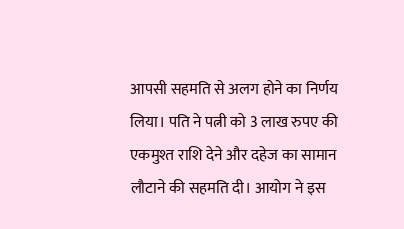आपसी सहमति से अलग होने का निर्णय लिया। पति ने पत्नी को 3 लाख रुपए की एकमुश्त राशि देने और दहेज का सामान लौटाने की सहमति दी। आयोग ने इस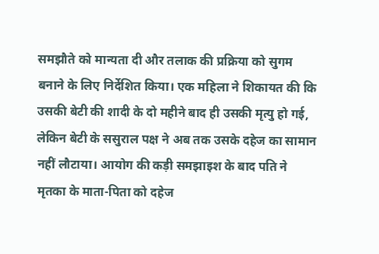समझौते को मान्यता दी और तलाक की प्रक्रिया को सुगम बनाने के लिए निर्देशित किया। एक महिला ने शिकायत की कि उसकी बेटी की शादी के दो महीने बाद ही उसकी मृत्यु हो गई, लेकिन बेटी के ससुराल पक्ष ने अब तक उसके दहेज का सामान नहीं लौटाया। आयोग की कड़ी समझाइश के बाद पति ने मृतका के माता-पिता को दहेज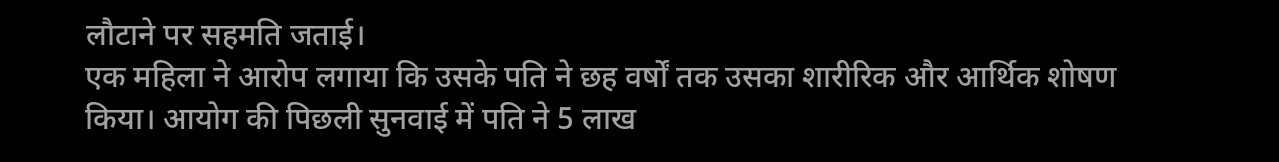लौटाने पर सहमति जताई।
एक महिला ने आरोप लगाया कि उसके पति ने छह वर्षों तक उसका शारीरिक और आर्थिक शोषण किया। आयोग की पिछली सुनवाई में पति ने 5 लाख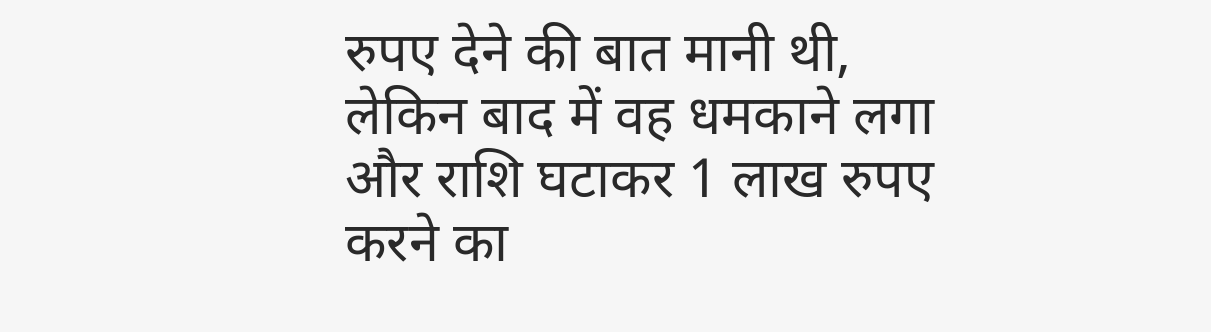रुपए देने की बात मानी थी, लेकिन बाद में वह धमकाने लगा और राशि घटाकर 1 लाख रुपए करने का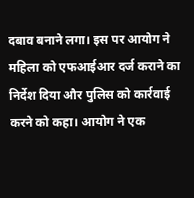दबाव बनाने लगा। इस पर आयोग ने महिला को एफआईआर दर्ज कराने का निर्देश दिया और पुलिस को कार्रवाई करने को कहा। आयोग ने एक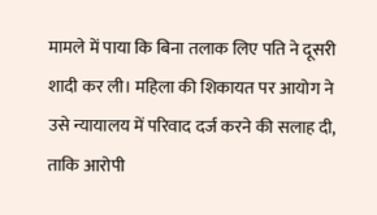मामले में पाया कि बिना तलाक लिए पति ने दूसरी शादी कर ली। महिला की शिकायत पर आयोग ने उसे न्यायालय में परिवाद दर्ज करने की सलाह दी, ताकि आरोपी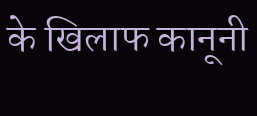के खिलाफ कानूनी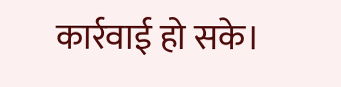कार्रवाई हो सके।